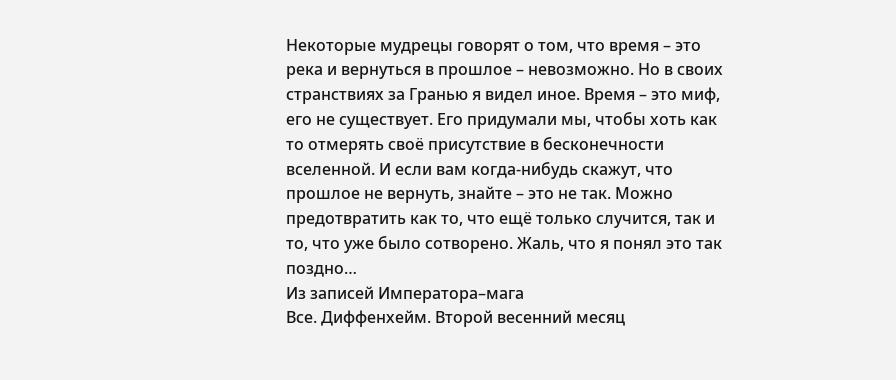Некоторые мудрецы говорят о том, что время – это река и вернуться в прошлое – невозможно. Но в своих странствиях за Гранью я видел иное. Время – это миф, его не существует. Его придумали мы, чтобы хоть как то отмерять своё присутствие в бесконечности вселенной. И если вам когда-нибудь скажут, что прошлое не вернуть, знайте – это не так. Можно предотвратить как то, что ещё только случится, так и то, что уже было сотворено. Жаль, что я понял это так поздно…
Из записей Императора–мага
Все. Диффенхейм. Второй весенний месяц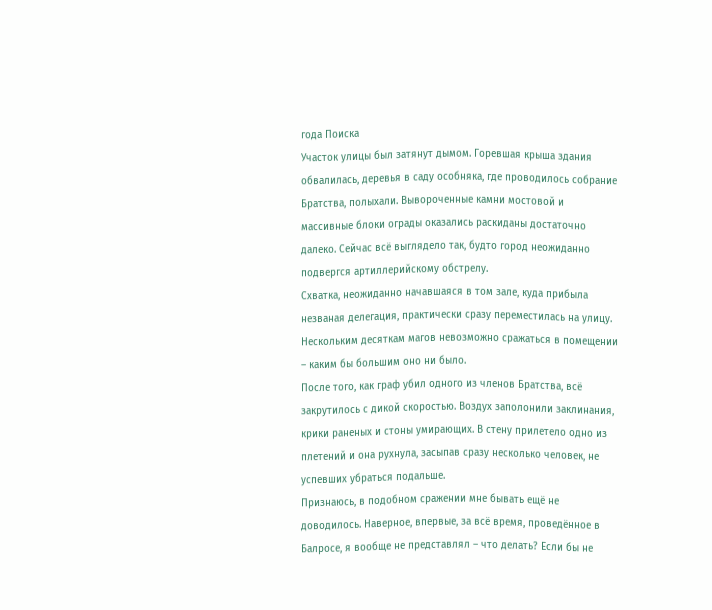года Поиска
Участок улицы был затянут дымом. Горевшая крыша здания обвалилась, деревья в саду особняка, где проводилось собрание Братства, полыхали. Вывороченные камни мостовой и массивные блоки ограды оказались раскиданы достаточно далеко. Сейчас всё выглядело так, будто город неожиданно подвергся артиллерийскому обстрелу.
Схватка, неожиданно начавшаяся в том зале, куда прибыла незваная делегация, практически сразу переместилась на улицу. Нескольким десяткам магов невозможно сражаться в помещении – каким бы большим оно ни было.
После того, как граф убил одного из членов Братства, всё закрутилось с дикой скоростью. Воздух заполонили заклинания, крики раненых и стоны умирающих. В стену прилетело одно из плетений и она рухнула, засыпав сразу несколько человек, не успевших убраться подальше.
Признаюсь, в подобном сражении мне бывать ещё не доводилось. Наверное, впервые, за всё время, проведённое в Балросе, я вообще не представлял – что делать? Если бы не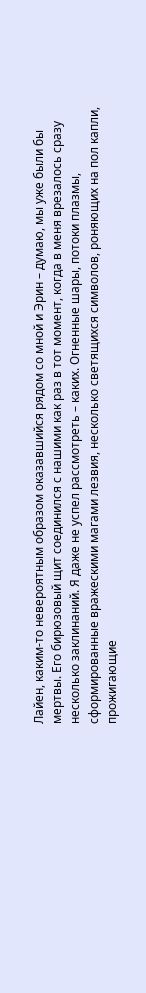Лайен, каким-то невероятным образом оказавшийся рядом со мной и Эрин – думаю, мы уже были бы мертвы. Его бирюзовый щит соединился с нашими как раз в тот момент, когда в меня врезалось сразу несколько заклинаний. Я даже не успел рассмотреть – каких. Огненные шары, потоки плазмы, сформированные вражескими магами лезвия, несколько светящихся символов, роняющих на пол капли, прожигающие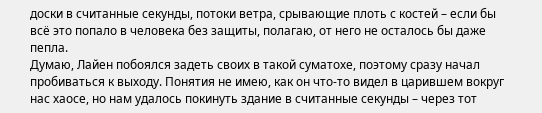доски в считанные секунды, потоки ветра, срывающие плоть с костей – если бы всё это попало в человека без защиты, полагаю, от него не осталось бы даже пепла.
Думаю, Лайен побоялся задеть своих в такой суматохе, поэтому сразу начал пробиваться к выходу. Понятия не имею, как он что-то видел в царившем вокруг нас хаосе, но нам удалось покинуть здание в считанные секунды – через тот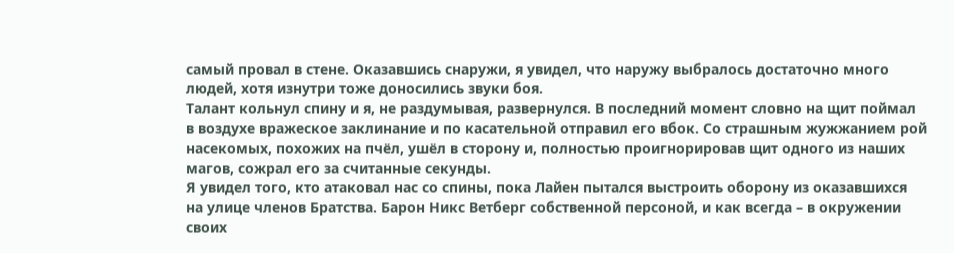самый провал в стене. Оказавшись снаружи, я увидел, что наружу выбралось достаточно много людей, хотя изнутри тоже доносились звуки боя.
Талант кольнул спину и я, не раздумывая, развернулся. В последний момент словно на щит поймал в воздухе вражеское заклинание и по касательной отправил его вбок. Со страшным жужжанием рой насекомых, похожих на пчёл, ушёл в сторону и, полностью проигнорировав щит одного из наших магов, сожрал его за считанные секунды.
Я увидел того, кто атаковал нас со спины, пока Лайен пытался выстроить оборону из оказавшихся на улице членов Братства. Барон Никс Ветберг собственной персоной, и как всегда – в окружении своих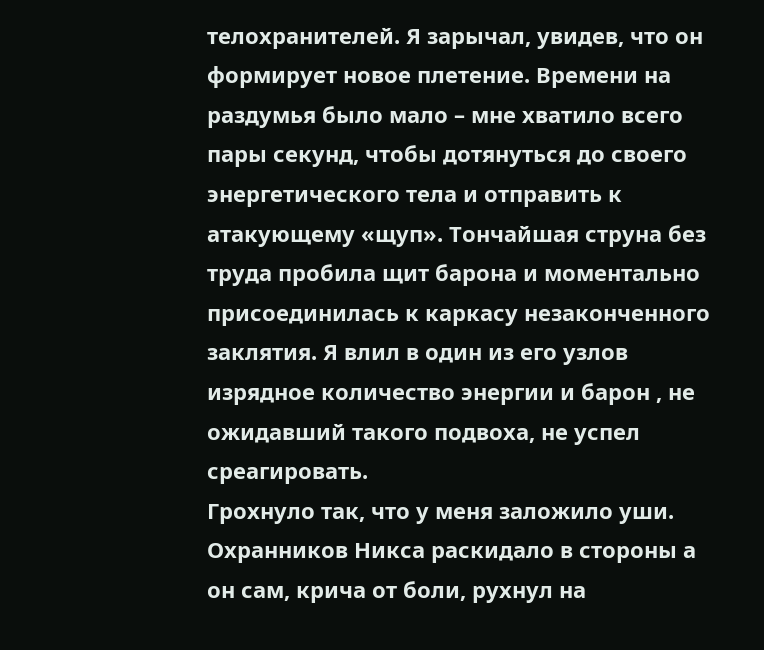телохранителей. Я зарычал, увидев, что он формирует новое плетение. Времени на раздумья было мало – мне хватило всего пары секунд, чтобы дотянуться до своего энергетического тела и отправить к атакующему «щуп». Тончайшая струна без труда пробила щит барона и моментально присоединилась к каркасу незаконченного заклятия. Я влил в один из его узлов изрядное количество энергии и барон , не ожидавший такого подвоха, не успел среагировать.
Грохнуло так, что у меня заложило уши. Охранников Никса раскидало в стороны а он сам, крича от боли, рухнул на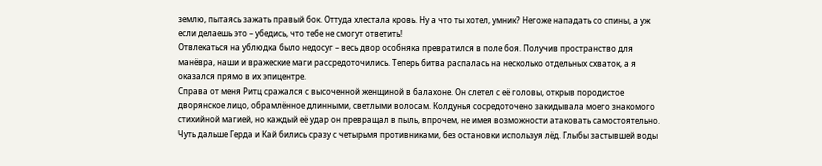землю, пытаясь зажать правый бок. Оттуда хлестала кровь. Ну а что ты хотел, умник? Негоже нападать со спины, а уж если делаешь это – убедись, что тебе не смогут ответить!
Отвлекаться на ублюдка было недосуг – весь двор особняка превратился в поле боя. Получив пространство для манёвра, наши и вражеские маги рассредоточились. Теперь битва распалась на несколько отдельных схваток, а я оказался прямо в их эпицентре.
Справа от меня Ритц сражался с высоченной женщиной в балахоне. Он слетел с её головы, открыв породистое дворянское лицо, обрамлённое длинными, светлыми волосам. Колдунья сосредоточено закидывала моего знакомого стихийной магией, но каждый её удар он превращал в пыль, впрочем, не имея возможности атаковать самостоятельно. Чуть дальше Герда и Кай бились сразу с четырьмя противниками, без остановки используя лёд. Глыбы застывшей воды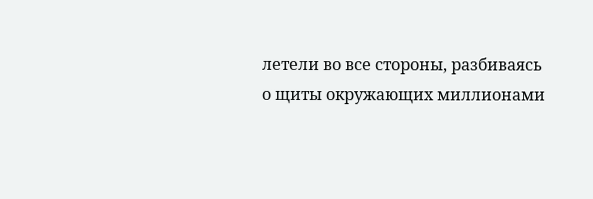летели во все стороны, разбиваясь о щиты окружающих миллионами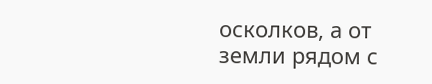осколков, а от земли рядом с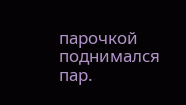парочкой поднимался пар.